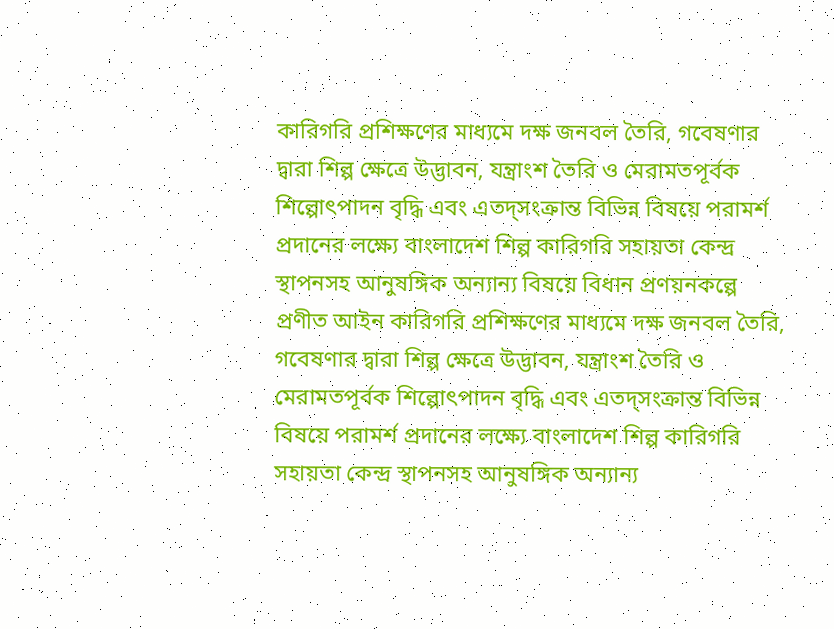কারিগরি প্রশিক্ষণের মাধ্যমে দক্ষ জনবল তৈরি, গবেষণার দ্বারা শিল্প ক্ষেত্রে উদ্ভাবন, যন্ত্রাংশ তৈরি ও মেরামতপূর্বক শিল্পোৎপাদন বৃদ্ধি এবং এতদ্সংক্রান্ত বিভিন্ন বিষয়ে পরামর্শ প্রদানের লক্ষ্যে বাংলাদেশ শিল্প কারিগরি সহায়তা কেন্দ্র স্থাপনসহ আনুষঙ্গিক অন্যান্য বিষয়ে বিধান প্রণয়নকল্পে প্রণীত আইন কারিগরি প্রশিক্ষণের মাধ্যমে দক্ষ জনবল তৈরি, গবেষণার দ্বারা শিল্প ক্ষেত্রে উদ্ভাবন, যন্ত্রাংশ তৈরি ও মেরামতপূর্বক শিল্পোৎপাদন বৃদ্ধি এবং এতদ্সংক্রান্ত বিভিন্ন বিষয়ে পরামর্শ প্রদানের লক্ষ্যে বাংলাদেশ শিল্প কারিগরি সহায়তা কেন্দ্র স্থাপনসহ আনুষঙ্গিক অন্যান্য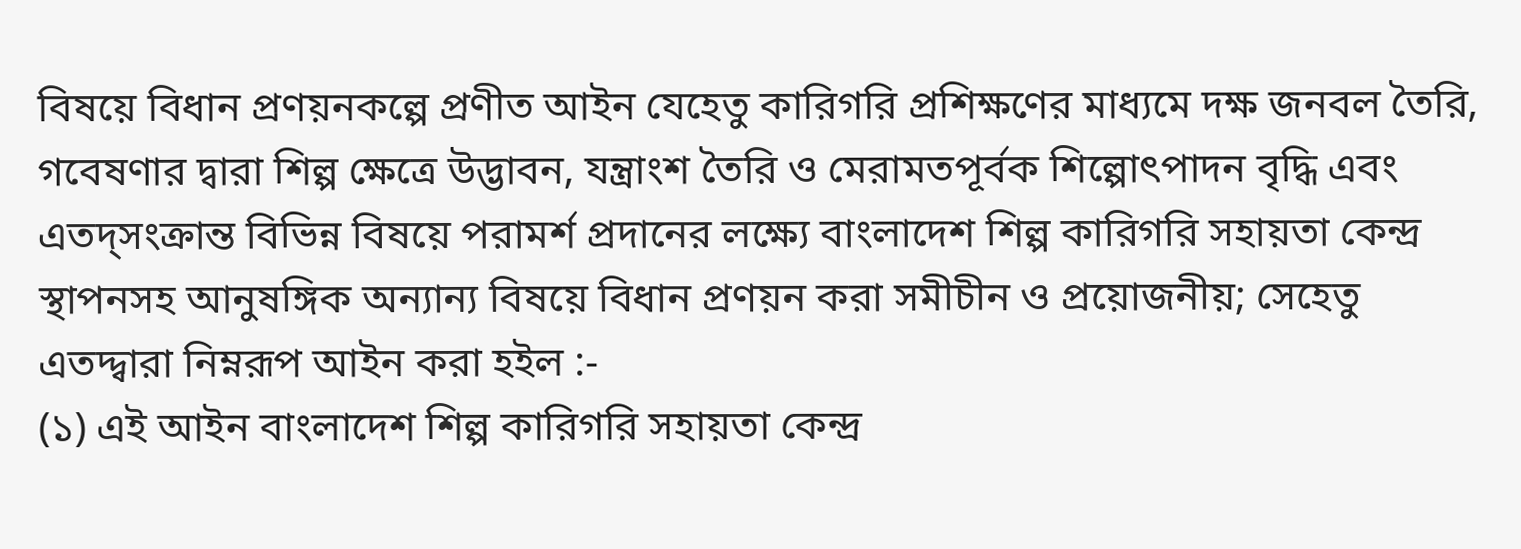বিষয়ে বিধান প্রণয়নকল্পে প্রণীত আইন যেহেতু কারিগরি প্রশিক্ষণের মাধ্যমে দক্ষ জনবল তৈরি, গবেষণার দ্বারা শিল্প ক্ষেত্রে উদ্ভাবন, যন্ত্রাংশ তৈরি ও মেরামতপূর্বক শিল্পোৎপাদন বৃদ্ধি এবং এতদ্সংক্রান্ত বিভিন্ন বিষয়ে পরামর্শ প্রদানের লক্ষ্যে বাংলাদেশ শিল্প কারিগরি সহায়তা কেন্দ্র স্থাপনসহ আনুষঙ্গিক অন্যান্য বিষয়ে বিধান প্রণয়ন করা সমীচীন ও প্রয়োজনীয়; সেহেতু এতদ্দ্বারা নিম্নরূপ আইন করা হইল :-
(১) এই আইন বাংলাদেশ শিল্প কারিগরি সহায়তা কেন্দ্র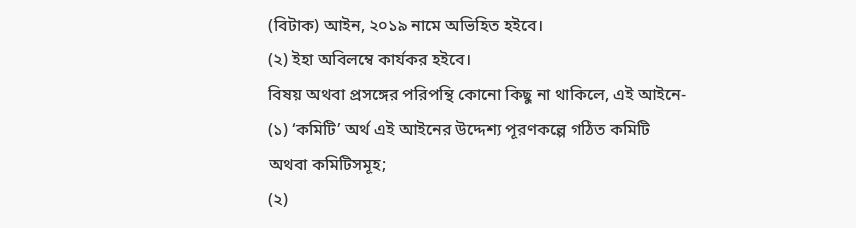(বিটাক) আইন, ২০১৯ নামে অভিহিত হইবে।
(২) ইহা অবিলম্বে কার্যকর হইবে।
বিষয় অথবা প্রসঙ্গের পরিপন্থি কোনো কিছু না থাকিলে, এই আইনে-
(১) ‘কমিটি’ অর্থ এই আইনের উদ্দেশ্য পূরণকল্পে গঠিত কমিটি অথবা কমিটিসমূহ;
(২)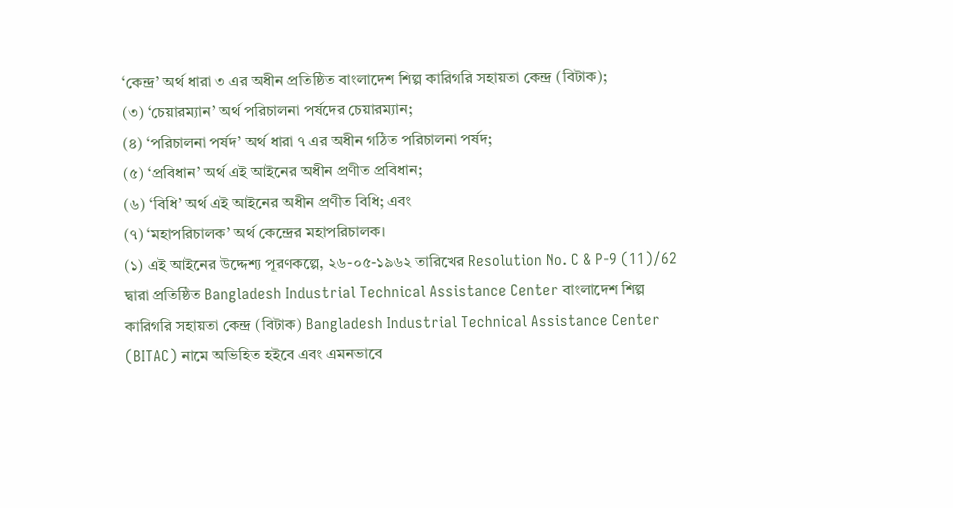‘কেন্দ্র’ অর্থ ধারা ৩ এর অধীন প্রতিষ্ঠিত বাংলাদেশ শিল্প কারিগরি সহায়তা কেন্দ্র (বিটাক);
(৩) ‘চেয়ারম্যান’ অর্থ পরিচালনা পর্ষদের চেয়ারম্যান;
(৪) ‘পরিচালনা পর্ষদ’ অর্থ ধারা ৭ এর অধীন গঠিত পরিচালনা পর্ষদ;
(৫) ‘প্রবিধান’ অর্থ এই আইনের অধীন প্রণীত প্রবিধান;
(৬) ‘বিধি’ অর্থ এই আইনের অধীন প্রণীত বিধি; এবং
(৭) ‘মহাপরিচালক’ অর্থ কেন্দ্রের মহাপরিচালক।
(১) এই আইনের উদ্দেশ্য পূরণকল্পে, ২৬-০৫-১৯৬২ তারিখের Resolution No. C & P-9 (11)/62 দ্বারা প্রতিষ্ঠিত Bangladesh Industrial Technical Assistance Center বাংলাদেশ শিল্প কারিগরি সহায়তা কেন্দ্র (বিটাক) Bangladesh Industrial Technical Assistance Center (BITAC) নামে অভিহিত হইবে এবং এমনভাবে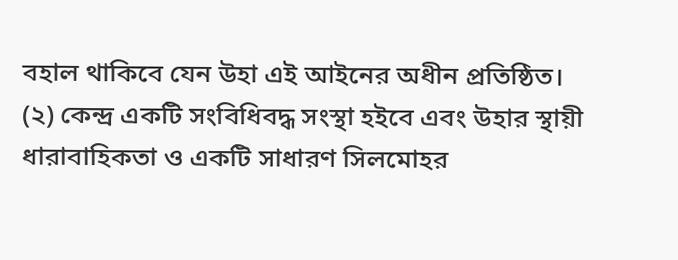বহাল থাকিবে যেন উহা এই আইনের অধীন প্রতিষ্ঠিত।
(২) কেন্দ্র একটি সংবিধিবদ্ধ সংস্থা হইবে এবং উহার স্থায়ী ধারাবাহিকতা ও একটি সাধারণ সিলমোহর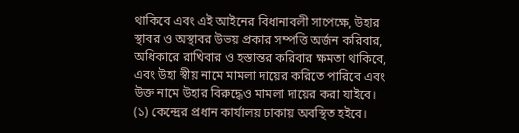থাকিবে এবং এই আইনের বিধানাবলী সাপেক্ষে, উহার স্থাবর ও অস্থাবর উভয় প্রকার সম্পত্তি অর্জন করিবার, অধিকারে রাখিবার ও হস্তান্তর করিবার ক্ষমতা থাকিবে, এবং উহা স্বীয় নামে মামলা দায়ের করিতে পারিবে এবং উক্ত নামে উহার বিরুদ্ধেও মামলা দায়ের করা যাইবে।
(১) কেন্দ্রের প্রধান কার্যালয় ঢাকায় অবস্থিত হইবে।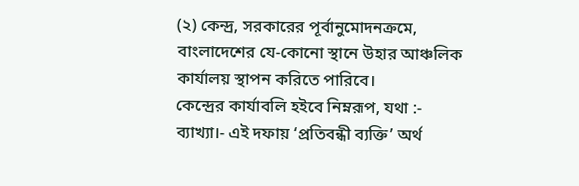(২) কেন্দ্র, সরকারের পূর্বানুমোদনক্রমে, বাংলাদেশের যে-কোনো স্থানে উহার আঞ্চলিক কার্যালয় স্থাপন করিতে পারিবে।
কেন্দ্রের কার্যাবলি হইবে নিম্নরূপ, যথা :-
ব্যাখ্যা।- এই দফায় ‘প্রতিবন্ধী ব্যক্তি’ অর্থ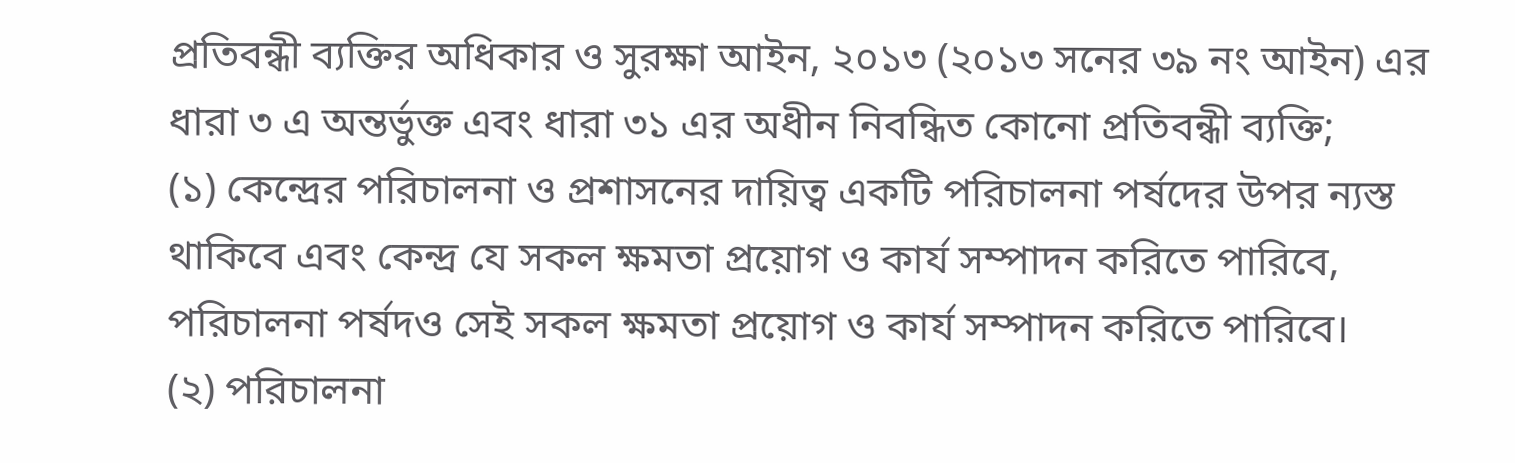প্রতিবন্ধী ব্যক্তির অধিকার ও সুরক্ষা আইন, ২০১৩ (২০১৩ সনের ৩৯ নং আইন) এর ধারা ৩ এ অন্তর্ভুক্ত এবং ধারা ৩১ এর অধীন নিবন্ধিত কোনো প্রতিবন্ধী ব্যক্তি;
(১) কেন্দ্রের পরিচালনা ও প্রশাসনের দায়িত্ব একটি পরিচালনা পর্ষদের উপর ন্যস্ত থাকিবে এবং কেন্দ্র যে সকল ক্ষমতা প্রয়োগ ও কার্য সম্পাদন করিতে পারিবে, পরিচালনা পর্ষদও সেই সকল ক্ষমতা প্রয়োগ ও কার্য সম্পাদন করিতে পারিবে।
(২) পরিচালনা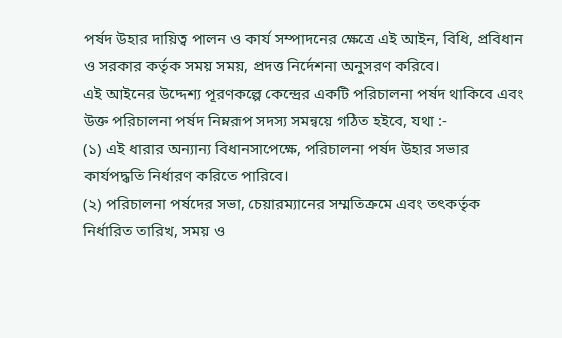পর্ষদ উহার দায়িত্ব পালন ও কার্য সম্পাদনের ক্ষেত্রে এই আইন, বিধি, প্রবিধান ও সরকার কর্তৃক সময় সময়, প্রদত্ত নির্দেশনা অনুসরণ করিবে।
এই আইনের উদ্দেশ্য পূরণকল্পে কেন্দ্রের একটি পরিচালনা পর্ষদ থাকিবে এবং উক্ত পরিচালনা পর্ষদ নিম্নরূপ সদস্য সমন্বয়ে গঠিত হইবে, যথা :-
(১) এই ধারার অন্যান্য বিধানসাপেক্ষে, পরিচালনা পর্ষদ উহার সভার কার্যপদ্ধতি নির্ধারণ করিতে পারিবে।
(২) পরিচালনা পর্ষদের সভা, চেয়ারম্যানের সম্মতিক্রমে এবং তৎকর্তৃক নির্ধারিত তারিখ, সময় ও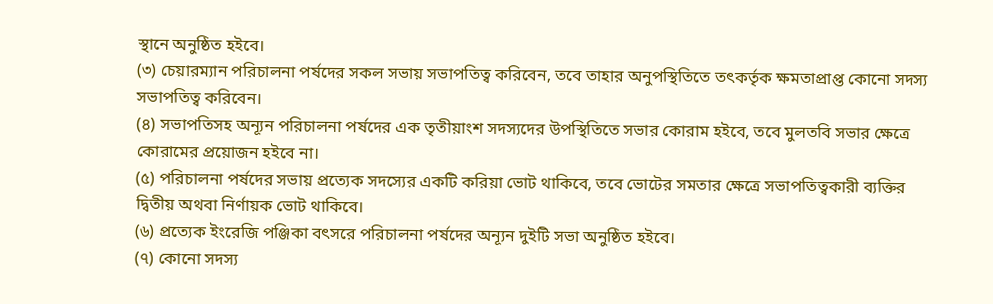স্থানে অনুষ্ঠিত হইবে।
(৩) চেয়ারম্যান পরিচালনা পর্ষদের সকল সভায় সভাপতিত্ব করিবেন, তবে তাহার অনুপস্থিতিতে তৎকর্তৃক ক্ষমতাপ্রাপ্ত কোনো সদস্য সভাপতিত্ব করিবেন।
(৪) সভাপতিসহ অন্যূন পরিচালনা পর্ষদের এক তৃতীয়াংশ সদস্যদের উপস্থিতিতে সভার কোরাম হইবে, তবে মুলতবি সভার ক্ষেত্রে কোরামের প্রয়োজন হইবে না।
(৫) পরিচালনা পর্ষদের সভায় প্রত্যেক সদস্যের একটি করিয়া ভোট থাকিবে, তবে ভোটের সমতার ক্ষেত্রে সভাপতিত্বকারী ব্যক্তির দ্বিতীয় অথবা নির্ণায়ক ভোট থাকিবে।
(৬) প্রত্যেক ইংরেজি পঞ্জিকা বৎসরে পরিচালনা পর্ষদের অন্যূন দুইটি সভা অনুষ্ঠিত হইবে।
(৭) কোনো সদস্য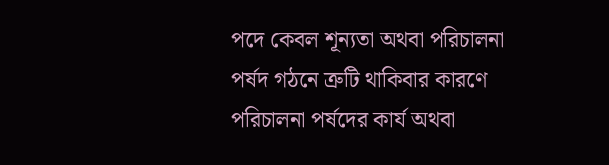পদে কেবল শূন্যতা অথবা পরিচালনা পর্ষদ গঠনে ত্রুটি থাকিবার কারণে পরিচালনা পর্ষদের কার্য অথবা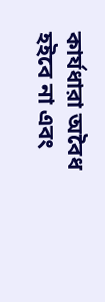কার্যধারা অবৈধ হইবে না এবং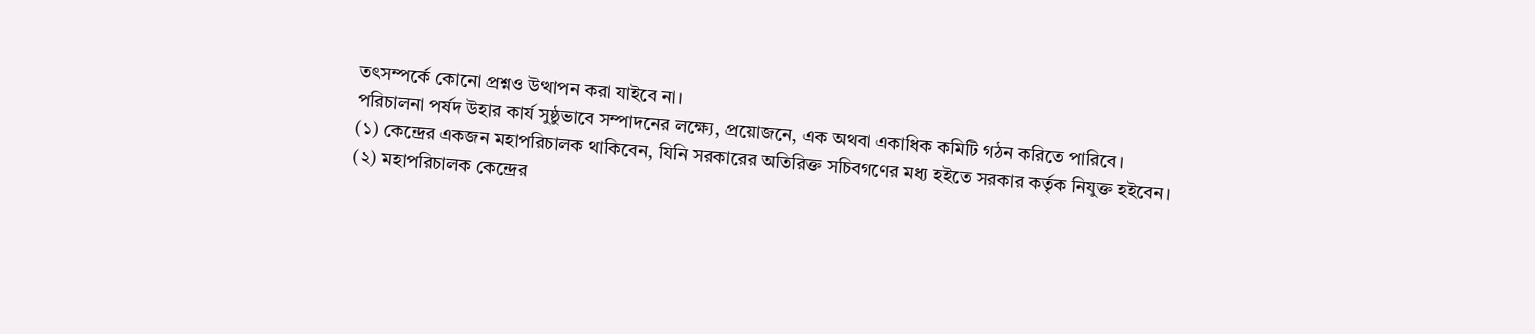তৎসম্পর্কে কোনো প্রশ্নও উত্থাপন করা যাইবে না।
পরিচালনা পর্ষদ উহার কার্য সুষ্ঠুভাবে সম্পাদনের লক্ষ্যে, প্রয়োজনে, এক অথবা একাধিক কমিটি গঠন করিতে পারিবে।
(১) কেন্দ্রের একজন মহাপরিচালক থাকিবেন, যিনি সরকারের অতিরিক্ত সচিবগণের মধ্য হইতে সরকার কর্তৃক নিযুক্ত হইবেন।
(২) মহাপরিচালক কেন্দ্রের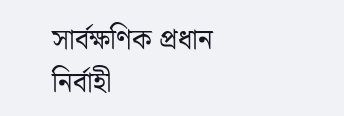সার্বক্ষণিক প্রধান নির্বাহী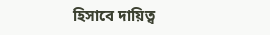হিসাবে দায়িত্ব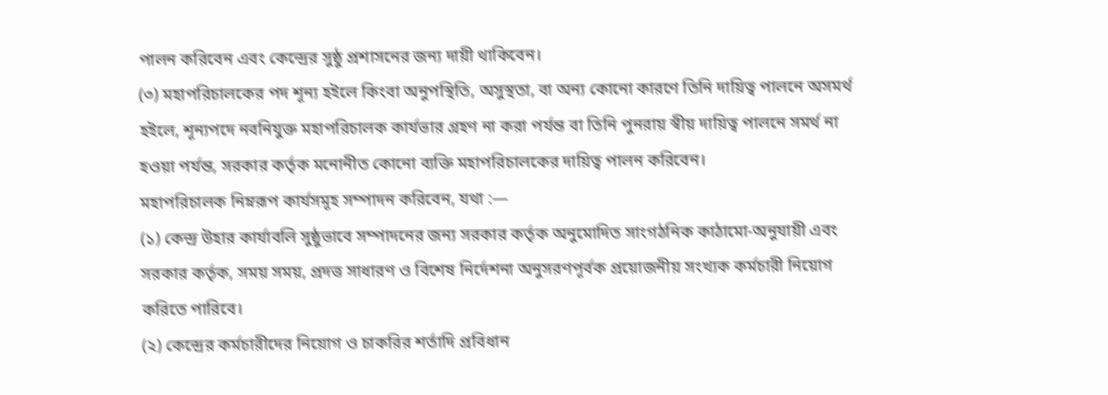পালন করিবেন এবং কেন্দ্রের সুষ্ঠু প্রশাসনের জন্য দায়ী থাকিবেন।
(৩) মহাপরিচালকের পদ শূন্য হইলে কিংবা অনুপস্থিতি, অসুস্থতা, বা অন্য কোনো কারণে তিনি দায়িত্ব পালনে অসমর্থ হইলে, শূন্যপদে নবনিযুক্ত মহাপরিচালক কার্যভার গ্রহণ না করা পর্যন্ত বা তিনি পুনরায় স্বীয় দায়িত্ব পালনে সমর্থ না হওয়া পর্যন্ত, সরকার কর্তৃক মনোনীত কোনো ব্যক্তি মহাপরিচালকের দায়িত্ব পালন করিবেন।
মহাপরিচালক নিম্নরূপ কার্যসমূহ সম্পাদন করিবেন, যথা :―
(১) কেন্দ্র উহার কার্যাবলি সুষ্ঠুভাবে সম্পাদনের জন্য সরকার কর্তৃক অনুমোদিত সাংগঠনিক কাঠামো-অনুযায়ী এবং সরকার কর্তৃক, সময় সময়, প্রদত্ত সাধারণ ও বিশেষ নির্দেশনা অনুসরণপূর্বক প্রয়োজনীয় সংখ্যক কর্মচারী নিয়োগ করিতে পারিবে।
(২) কেন্দ্রের কর্মচারীদের নিয়োগ ও চাকরির শর্তাদি প্রবিধান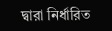দ্বারা নির্ধারিত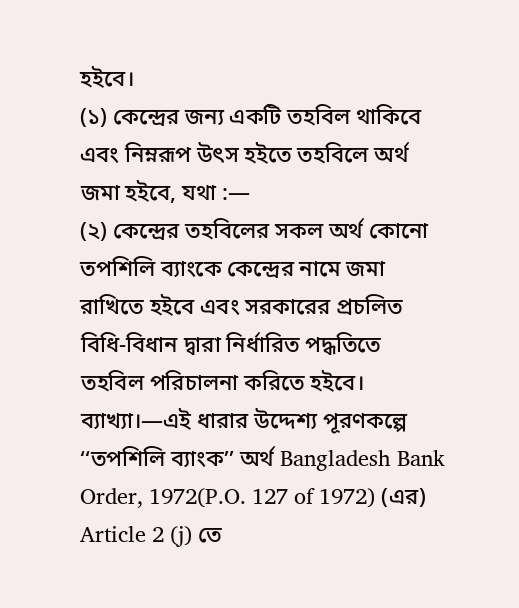হইবে।
(১) কেন্দ্রের জন্য একটি তহবিল থাকিবে এবং নিম্নরূপ উৎস হইতে তহবিলে অর্থ জমা হইবে, যথা :―
(২) কেন্দ্রের তহবিলের সকল অর্থ কোনো তপশিলি ব্যাংকে কেন্দ্রের নামে জমা রাখিতে হইবে এবং সরকারের প্রচলিত বিধি-বিধান দ্বারা নির্ধারিত পদ্ধতিতে তহবিল পরিচালনা করিতে হইবে।
ব্যাখ্যা।―এই ধারার উদ্দেশ্য পূরণকল্পে ‘‘তপশিলি ব্যাংক’’ অর্থ Bangladesh Bank Order, 1972(P.O. 127 of 1972) (এর) Article 2 (j) তে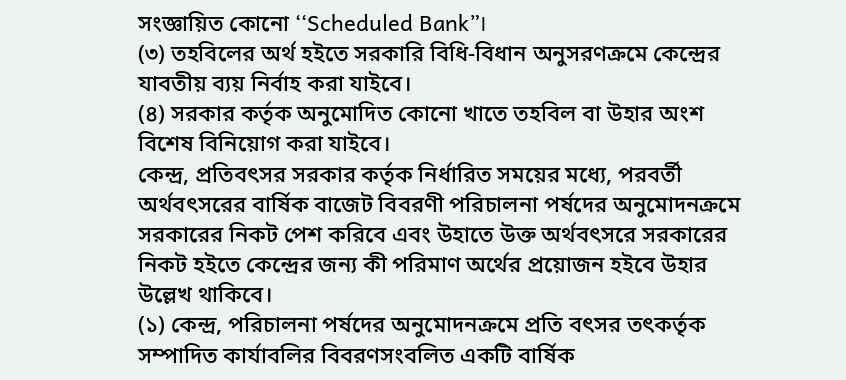সংজ্ঞায়িত কোনো ‘‘Scheduled Bank”।
(৩) তহবিলের অর্থ হইতে সরকারি বিধি-বিধান অনুসরণক্রমে কেন্দ্রের যাবতীয় ব্যয় নির্বাহ করা যাইবে।
(৪) সরকার কর্তৃক অনুমোদিত কোনো খাতে তহবিল বা উহার অংশ বিশেষ বিনিয়োগ করা যাইবে।
কেন্দ্র, প্রতিবৎসর সরকার কর্তৃক নির্ধারিত সময়ের মধ্যে, পরবর্তী অর্থবৎসরের বার্ষিক বাজেট বিবরণী পরিচালনা পর্ষদের অনুমোদনক্রমে সরকারের নিকট পেশ করিবে এবং উহাতে উক্ত অর্থবৎসরে সরকারের নিকট হইতে কেন্দ্রের জন্য কী পরিমাণ অর্থের প্রয়োজন হইবে উহার উল্লেখ থাকিবে।
(১) কেন্দ্র, পরিচালনা পর্ষদের অনুমোদনক্রমে প্রতি বৎসর তৎকর্তৃক সম্পাদিত কার্যাবলির বিবরণসংবলিত একটি বার্ষিক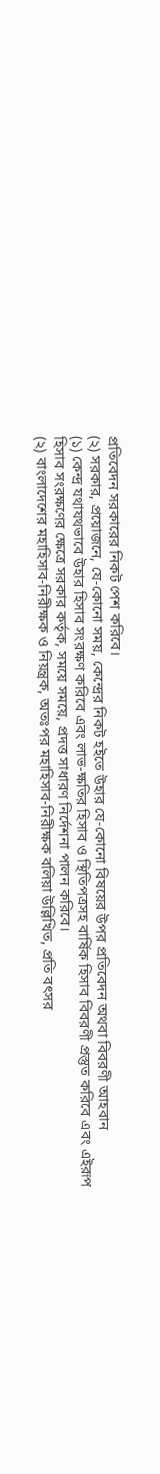প্রতিবেদন সরকারের নিকট পেশ করিবে।
(২) সরকার, প্রয়োজনে, যে-কোনো সময়, কেন্দ্রের নিকট হইতে উহার যে-কোনো বিষয়ের উপর প্রতিবেদন অথবা বিবরণী আহবান
(১) কেন্দ্র যথাযথভাবে উহার হিসাব সংরক্ষণ করিবে এবং লাভ-ক্ষতির হিসাব ও স্থিতিপত্রসহ বার্ষিক হিসাব বিবরণী প্রস্তুত করিবে এবং এইরূপ হিসাব সংরক্ষণের ক্ষেত্রে সরকার কর্তৃক, সময়ে সময়ে, প্রদত্ত সাধারণ নির্দেশনা পালন করিবে।
(২) বাংলাদেশের মহাহিসাব-নিরীক্ষক ও নিয়ন্ত্রক, অতঃপর মহাহিসাব-নিরীক্ষক বলিয়া উল্লিখিত, প্রতি বৎসর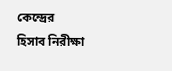কেন্দ্রের হিসাব নিরীক্ষা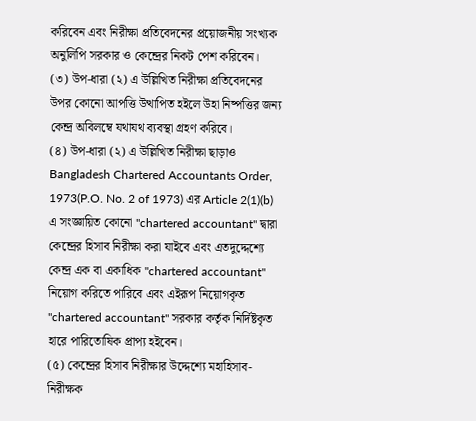করিবেন এবং নিরীক্ষা প্রতিবেদনের প্রয়োজনীয় সংখ্যক অনুলিপি সরকার ও কেন্দ্রের নিকট পেশ করিবেন।
(৩) উপ-ধারা (২) এ উল্লিখিত নিরীক্ষা প্রতিবেদনের উপর কোনো আপত্তি উত্থাপিত হইলে উহা নিষ্পত্তির জন্য কেন্দ্র অবিলম্বে যথাযথ ব্যবস্থা গ্রহণ করিবে।
(৪) উপ-ধারা (২) এ উল্লিখিত নিরীক্ষা ছাড়াও Bangladesh Chartered Accountants Order, 1973(P.O. No. 2 of 1973) এর Article 2(1)(b) এ সংজ্ঞায়িত কোনো "chartered accountant" দ্বারা কেন্দ্রের হিসাব নিরীক্ষা করা যাইবে এবং এতদুদ্দেশ্যে কেন্দ্র এক বা একাধিক "chartered accountant" নিয়োগ করিতে পারিবে এবং এইরূপ নিয়োগকৃত "chartered accountant" সরকার কর্তৃক নির্দিষ্টকৃত হারে পারিতোষিক প্রাপ্য হইবেন।
(৫) কেন্দ্রের হিসাব নিরীক্ষার উদ্দেশ্যে মহাহিসাব-নিরীক্ষক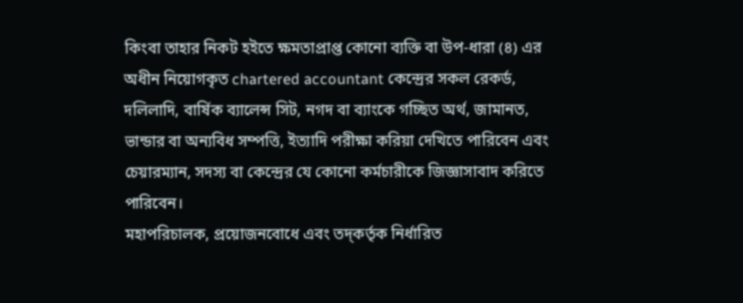কিংবা তাহার নিকট হইতে ক্ষমতাপ্রাপ্ত কোনো ব্যক্তি বা উপ-ধারা (৪) এর অধীন নিয়োগকৃত chartered accountant কেন্দ্রের সকল রেকর্ড, দলিলাদি, বার্ষিক ব্যালেন্স সিট, নগদ বা ব্যাংকে গচ্ছিত অর্থ, জামানত, ভান্ডার বা অন্যবিধ সম্পত্তি, ইত্যাদি পরীক্ষা করিয়া দেখিতে পারিবেন এবং চেয়ারম্যান, সদস্য বা কেন্দ্রের যে কোনো কর্মচারীকে জিজ্ঞাসাবাদ করিতে পারিবেন।
মহাপরিচালক, প্রয়োজনবোধে এবং তদ্কর্তৃক নির্ধারিত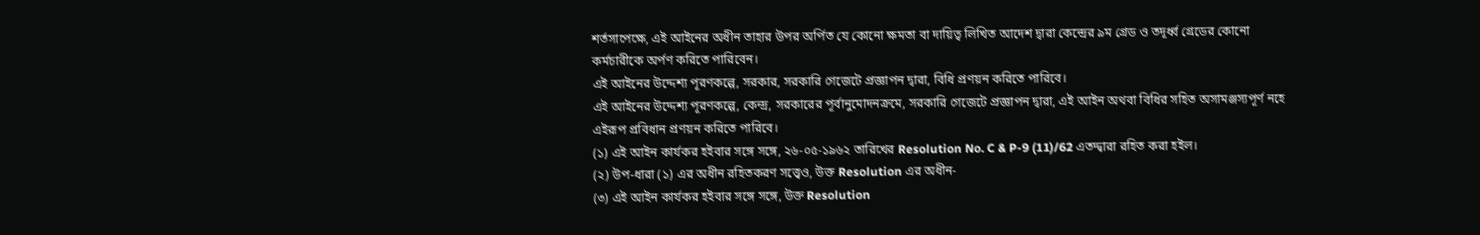শর্তসাপেক্ষে, এই আইনের অধীন তাহার উপর অর্পিত যে কোনো ক্ষমতা বা দায়িত্ব লিখিত আদেশ দ্বারা কেন্দ্রের ৯ম গ্রেড ও তদূর্ধ্ব গ্রেডের কোনো কর্মচারীকে অর্পণ করিতে পারিবেন।
এই আইনের উদ্দেশ্য পূরণকল্পে, সরকার, সরকারি গেজেটে প্রজ্ঞাপন দ্বারা, বিধি প্রণয়ন করিতে পারিবে।
এই আইনের উদ্দেশ্য পূরণকল্পে, কেন্দ্র, সরকারের পূর্বানুমোদনক্রমে, সরকারি গেজেটে প্রজ্ঞাপন দ্বারা, এই আইন অথবা বিধির সহিত অসামঞ্জস্যপূর্ণ নহে এইরূপ প্রবিধান প্রণয়ন করিতে পারিবে।
(১) এই আইন কার্যকর হইবার সঙ্গে সঙ্গে, ২৬-০৫-১৯৬২ তারিখের Resolution No. C & P-9 (11)/62 এতদ্দ্বারা রহিত করা হইল।
(২) উপ-ধারা (১) এর অধীন রহিতকরণ সত্ত্বেও, উক্ত Resolution এর অধীন-
(৩) এই আইন কার্যকর হইবার সঙ্গে সঙ্গে, উক্ত Resolution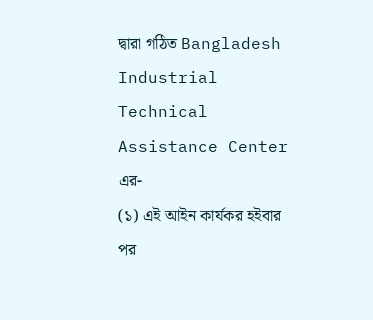দ্বারা গঠিত Bangladesh Industrial Technical Assistance Center এর-
(১) এই আইন কার্যকর হইবার পর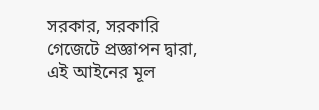সরকার, সরকারি গেজেটে প্রজ্ঞাপন দ্বারা, এই আইনের মূল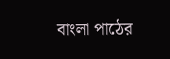বাংলা পাঠের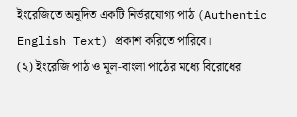ইংরেজিতে অনূদিত একটি নির্ভরযোগ্য পাঠ (Authentic English Text) প্রকাশ করিতে পারিবে।
(২) ইংরেজি পাঠ ও মূল-বাংলা পাঠের মধ্যে বিরোধের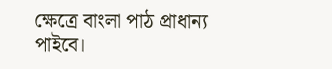ক্ষেত্রে বাংলা পাঠ প্রাধান্য পাইবে।